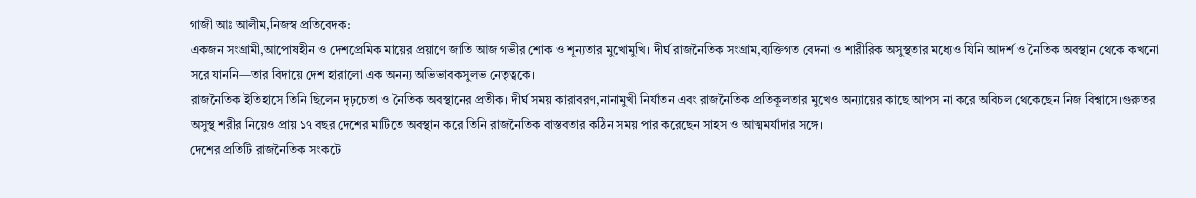গাজী আঃ আলীম,নিজস্ব প্রতিবেদক:
একজন সংগ্রামী,আপোষহীন ও দেশপ্রেমিক মায়ের প্রয়াণে জাতি আজ গভীর শোক ও শূন্যতার মুখোমুখি। দীর্ঘ রাজনৈতিক সংগ্রাম,ব্যক্তিগত বেদনা ও শারীরিক অসুস্থতার মধ্যেও যিনি আদর্শ ও নৈতিক অবস্থান থেকে কখনো সরে যাননি—তার বিদায়ে দেশ হারালো এক অনন্য অভিভাবকসুলভ নেতৃত্বকে।
রাজনৈতিক ইতিহাসে তিনি ছিলেন দৃঢ়চেতা ও নৈতিক অবস্থানের প্রতীক। দীর্ঘ সময় কারাবরণ,নানামুখী নির্যাতন এবং রাজনৈতিক প্রতিকূলতার মুখেও অন্যায়ের কাছে আপস না করে অবিচল থেকেছেন নিজ বিশ্বাসে।গুরুতর অসুস্থ শরীর নিয়েও প্রায় ১৭ বছর দেশের মাটিতে অবস্থান করে তিনি রাজনৈতিক বাস্তবতার কঠিন সময় পার করেছেন সাহস ও আত্মমর্যাদার সঙ্গে।
দেশের প্রতিটি রাজনৈতিক সংকটে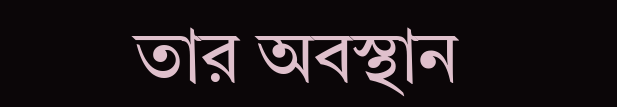তার অবস্থান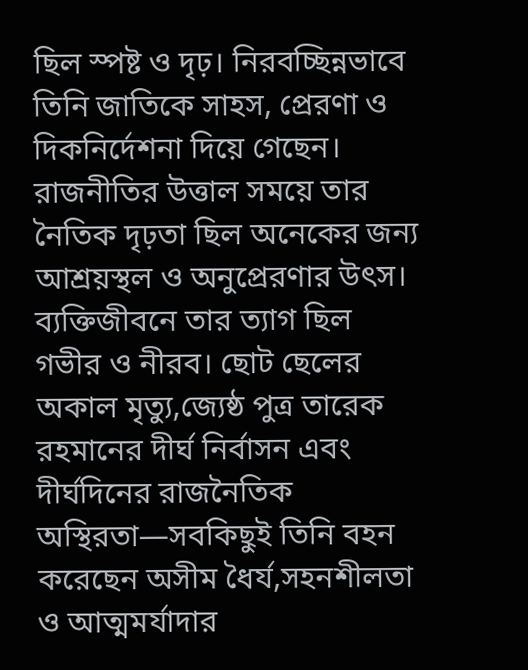ছিল স্পষ্ট ও দৃঢ়। নিরবচ্ছিন্নভাবে তিনি জাতিকে সাহস, প্রেরণা ও দিকনির্দেশনা দিয়ে গেছেন। রাজনীতির উত্তাল সময়ে তার নৈতিক দৃঢ়তা ছিল অনেকের জন্য আশ্রয়স্থল ও অনুপ্রেরণার উৎস।
ব্যক্তিজীবনে তার ত্যাগ ছিল গভীর ও নীরব। ছোট ছেলের অকাল মৃত্যু,জ্যেষ্ঠ পুত্র তারেক রহমানের দীর্ঘ নির্বাসন এবং দীর্ঘদিনের রাজনৈতিক অস্থিরতা—সবকিছুই তিনি বহন করেছেন অসীম ধৈর্য,সহনশীলতা ও আত্মমর্যাদার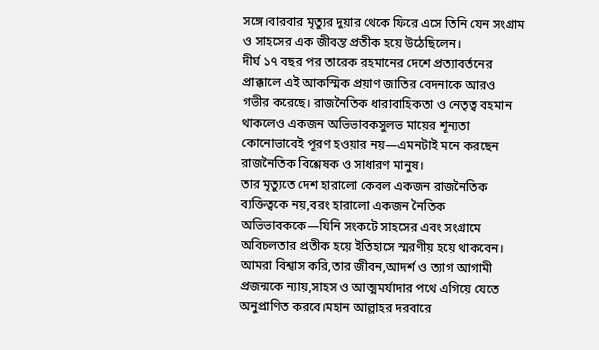সঙ্গে।বারবার মৃত্যুর দুয়ার থেকে ফিরে এসে তিনি যেন সংগ্রাম ও সাহসের এক জীবন্ত প্রতীক হয়ে উঠেছিলেন।
দীর্ঘ ১৭ বছর পর তারেক রহমানের দেশে প্রত্যাবর্তনের প্রাক্কালে এই আকস্মিক প্রয়াণ জাতির বেদনাকে আরও গভীর করেছে। রাজনৈতিক ধারাবাহিকতা ও নেতৃত্ব বহমান থাকলেও একজন অভিভাবকসুলভ মায়ের শূন্যতা কোনোভাবেই পূরণ হওয়ার নয়—এমনটাই মনে করছেন রাজনৈতিক বিশ্লেষক ও সাধারণ মানুষ।
তার মৃত্যুতে দেশ হারালো কেবল একজন রাজনৈতিক ব্যক্তিত্বকে নয়,বরং হারালো একজন নৈতিক অভিভাবককে—যিনি সংকটে সাহসের এবং সংগ্রামে অবিচলতার প্রতীক হয়ে ইতিহাসে স্মরণীয় হয়ে থাকবেন।
আমরা বিশ্বাস করি,তার জীবন,আদর্শ ও ত্যাগ আগামী প্রজন্মকে ন্যায়,সাহস ও আত্মমর্যাদার পথে এগিয়ে যেতে অনুপ্রাণিত করবে।মহান আল্লাহর দরবারে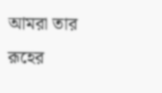আমরা তার রূহের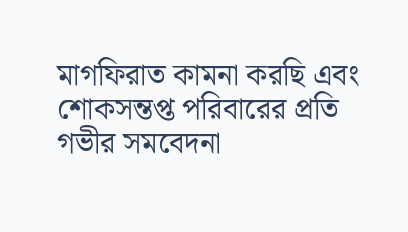মাগফিরাত কামনা করছি এবং শোকসন্তপ্ত পরিবারের প্রতি গভীর সমবেদনা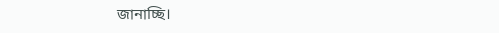জানাচ্ছি।